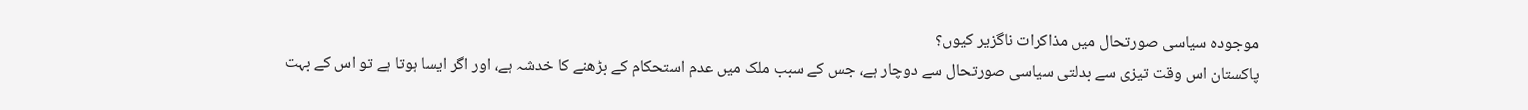موجودہ سیاسی صورتحال میں مذاکرات ناگزیر کیوں؟
پاکستان اس وقت تیزی سے بدلتی سیاسی صورتحال سے دوچار ہے، جس کے سبب ملک میں عدم استحکام کے بڑھنے کا خدشہ ہے، اور اگر ایسا ہوتا ہے تو اس کے بہت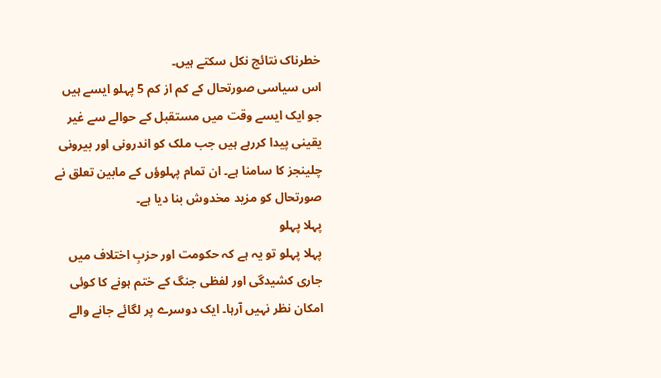خطرناک نتائج نکل سکتے ہیں۔
اس سیاسی صورتحال کے کم از کم 5 پہلو ایسے ہیں جو ایک ایسے وقت میں مستقبل کے حوالے سے غیر یقینی پیدا کررہے ہیں جب ملک کو اندرونی اور بیرونی چلینجز کا سامنا ہے۔ ان تمام پہلوؤں کے مابین تعلق نے صورتحال کو مزید مخدوش بنا دیا ہے۔
پہلا پہلو
پہلا پہلو تو یہ ہے کہ حکومت اور حزبِ اختلاف میں جاری کشیدگی اور لفظی جنگ کے ختم ہونے کا کوئی امکان نظر نہیں آرہا۔ ایک دوسرے پر لگائے جانے والے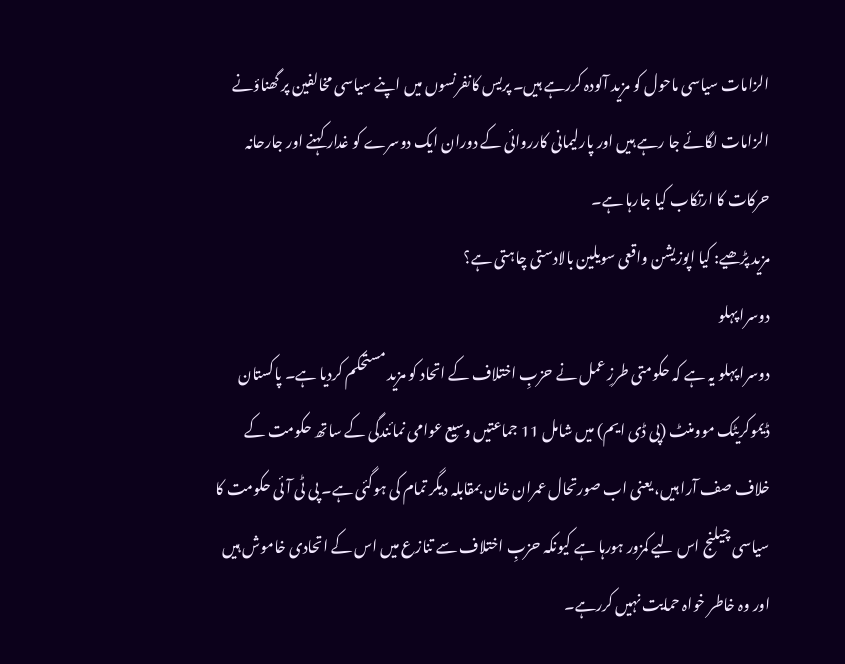الزامات سیاسی ماحول کو مزید آلودہ کررہے ہیں۔ پریس کانفرنسوں میں اپنے سیاسی مخالفین پر گھناؤنے الزامات لگائے جا رہے ہیں اور پارلیمانی کارروائی کے دوران ایک دوسرے کو غدار کہنے اور جارحانہ حرکات کا ارتکاب کیا جارہا ہے۔
مزید پڑھیے: کیا اپوزیشن واقعی سویلین بالادستی چاہتی ہے؟
دوسرا پہلو
دوسرا پہلو یہ ہے کہ حکومتی طرزِ عمل نے حزبِ اختلاف کے اتحاد کو مزید مستحکم کردیا ہے۔ پاکستان ڈیموکریٹک موومنٹ (پی ڈی ایم) میں شامل 11 جماعتیں وسیع عوامی نمائندگی کے ساتھ حکومت کے خلاف صف آرا ہیں، یعنی اب صورتحال عمران خان بمقابلہ دیگر تمام کی ہوگئی ہے۔ پی ٹی آئی حکومت کا سیاسی چیلنج اس لیے کمزور ہورہا ہے کیونکہ حزبِ اختلاف سے تنازع میں اس کے اتحادی خاموش ہیں اور وہ خاطر خواہ حمایت نہیں کررہے۔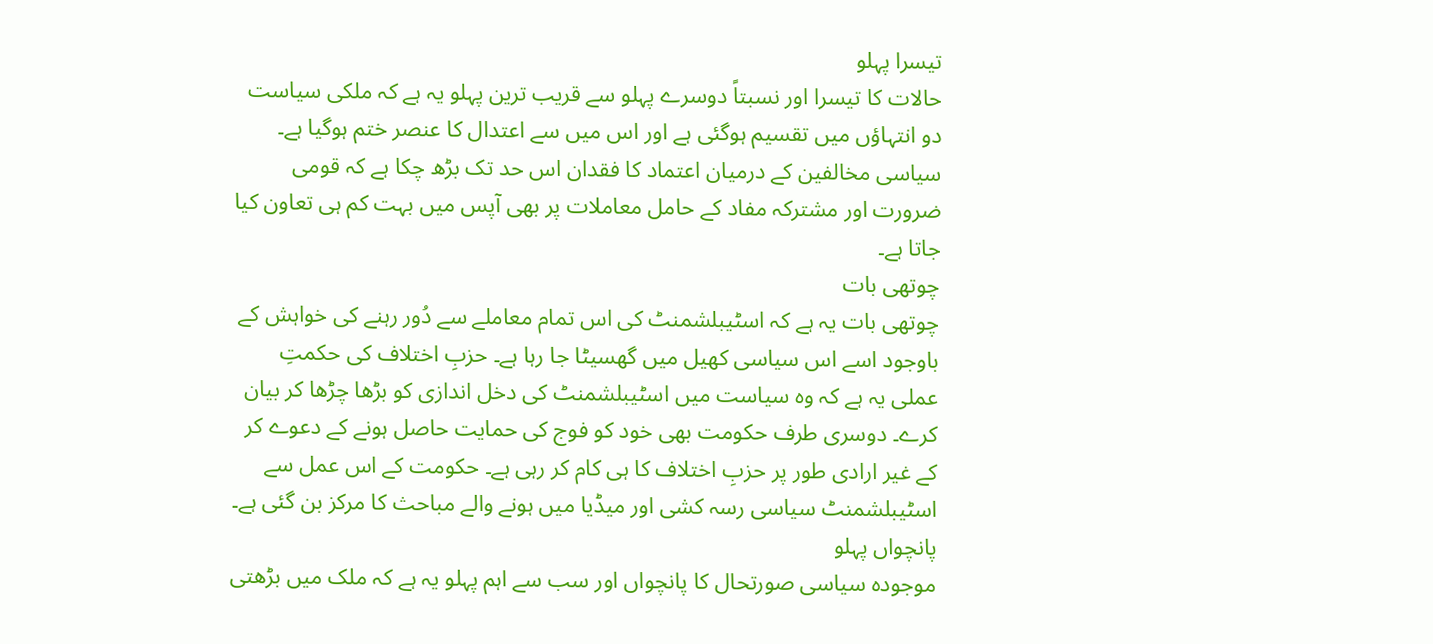تیسرا پہلو
حالات کا تیسرا اور نسبتاً دوسرے پہلو سے قریب ترین پہلو یہ ہے کہ ملکی سیاست دو انتہاؤں میں تقسیم ہوگئی ہے اور اس میں سے اعتدال کا عنصر ختم ہوگیا ہے۔ سیاسی مخالفین کے درمیان اعتماد کا فقدان اس حد تک بڑھ چکا ہے کہ قومی ضرورت اور مشترکہ مفاد کے حامل معاملات پر بھی آپس میں بہت کم ہی تعاون کیا جاتا ہے۔
چوتھی بات
چوتھی بات یہ ہے کہ اسٹیبلشمنٹ کی اس تمام معاملے سے دُور رہنے کی خواہش کے باوجود اسے اس سیاسی کھیل میں گھسیٹا جا رہا ہے۔ حزبِ اختلاف کی حکمتِ عملی یہ ہے کہ وہ سیاست میں اسٹیبلشمنٹ کی دخل اندازی کو بڑھا چڑھا کر بیان کرے۔ دوسری طرف حکومت بھی خود کو فوج کی حمایت حاصل ہونے کے دعوے کر کے غیر ارادی طور پر حزبِ اختلاف کا ہی کام کر رہی ہے۔ حکومت کے اس عمل سے اسٹیبلشمنٹ سیاسی رسہ کشی اور میڈیا میں ہونے والے مباحث کا مرکز بن گئی ہے۔
پانچواں پہلو
موجودہ سیاسی صورتحال کا پانچواں اور سب سے اہم پہلو یہ ہے کہ ملک میں بڑھتی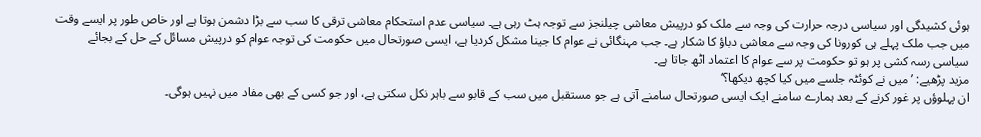ہوئی کشیدگی اور سیاسی درجہ حرارت کی وجہ سے ملک کو درپیش معاشی چیلنجز سے توجہ ہٹ رہی ہے۔ سیاسی عدم استحکام معاشی ترقی کا سب سے بڑا دشمن ہوتا ہے اور خاص طور پر ایسے وقت میں جب ملک پہلے ہی کورونا کی وجہ سے معاشی دباؤ کا شکار ہے۔ جب مہنگائی نے عوام کا جینا مشکل کردیا ہے، ایسی صورتحال میں حکومت کی توجہ عوام کو درپیش مسائل کے حل کے بجائے سیاسی رسہ کشی پر ہو تو حکومت پر سے عوام کا اعتماد اٹھ جاتا ہے۔
مزید پڑھیے: ’میں نے کوئٹہ جلسے میں کیا کچھ دیکھا؟‘
ان پہلوؤں پر غور کرنے کے بعد ہمارے سامنے ایک ایسی صورتحال سامنے آتی ہے جو مستقبل میں سب کے قابو سے باہر نکل سکتی ہے، اور جو کسی کے بھی مفاد میں نہیں ہوگی۔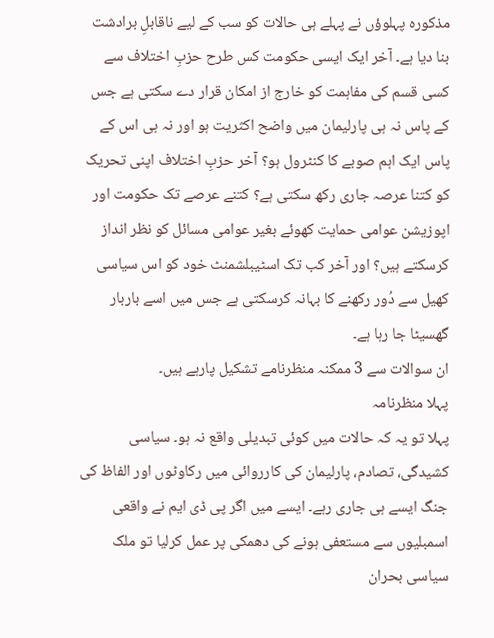مذکورہ پہلوؤں نے پہلے ہی حالات کو سب کے لیے ناقابلِ برادشت بنا دیا ہے۔ آخر ایک ایسی حکومت کس طرح حزبِ اختلاف سے کسی قسم کی مفاہمت کو خارج از امکان قرار دے سکتی ہے جس کے پاس نہ ہی پارلیمان میں واضح اکثریت ہو اور نہ ہی اس کے پاس ایک اہم صوبے کا کنٹرول ہو؟ آخر حزبِ اختلاف اپنی تحریک کو کتنا عرصہ جاری رکھ سکتی ہے؟ کتنے عرصے تک حکومت اور اپوزیشن عوامی حمایت کھوئے بغیر عوامی مسائل کو نظر انداز کرسکتے ہیں؟ اور آخر کب تک اسٹیبلشمنٹ خود کو اس سیاسی کھیل سے دُور رکھنے کا بہانہ کرسکتی ہے جس میں اسے باربار گھسیٹا جا رہا ہے۔
ان سوالات سے 3 ممکنہ منظرنامے تشکیل پارہے ہیں۔
پہلا منظرنامہ
پہلا تو یہ کہ حالات میں کوئی تبدیلی واقع نہ ہو۔ سیاسی کشیدگی، تصادم، پارلیمان کی کارروائی میں رکاوٹوں اور الفاظ کی جنگ ایسے ہی جاری رہے۔ ایسے میں اگر پی ڈی ایم نے واقعی اسمبلیوں سے مستعفی ہونے کی دھمکی پر عمل کرلیا تو ملک سیاسی بحران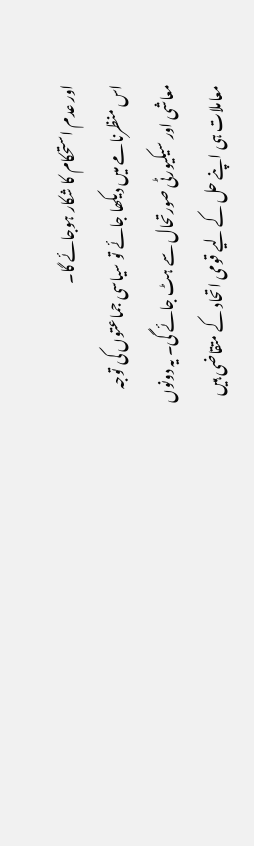اور عدم استحکام کا شکار ہوجائے گا۔
اس منظرنامے میں دیکھا جائے تو سیاسی جماعتوں کی توجہ معاشی اور سیکیورٹی صورتحال سے ہٹ جائے گی۔ یہ دونوں معاملات ہی اپنے حل کے لیے قومی اتحاد کے متقاضی ہیں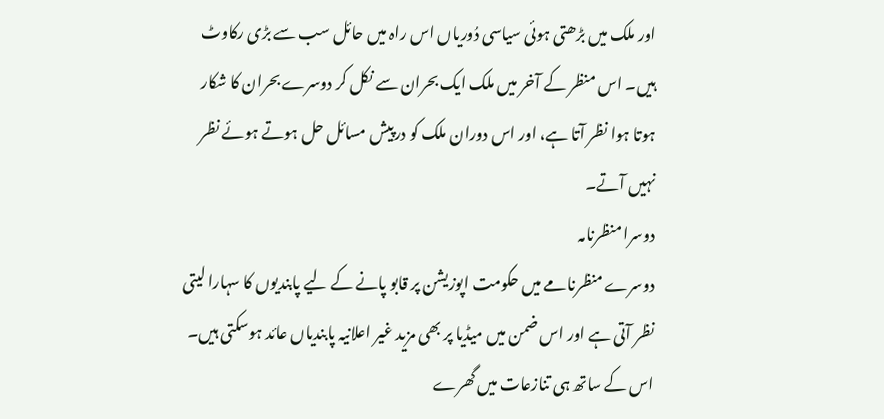اور ملک میں بڑھتی ہوئی سیاسی دُوریاں اس راہ میں حائل سب سے بڑی رکاوٹ ہیں۔ اس منظر کے آخر میں ملک ایک بحران سے نکل کر دوسرے بحران کا شکار ہوتا ہوا نظر آتا ہے، اور اس دوران ملک کو درپیش مسائل حل ہوتے ہوئے نظر نہیں آتے۔
دوسرا منظرنامہ
دوسرے منظرنامے میں حکومت اپوزیشن پر قابو پانے کے لیے پابندیوں کا سہارا لیتی نظر آتی ہے اور اس ضمن میں میڈیا پر بھی مزید غیر اعلانیہ پابندیاں عائد ہوسکتی ہیں۔ اس کے ساتھ ہی تنازعات میں گھرے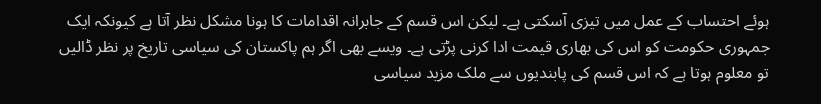ہوئے احتساب کے عمل میں تیزی آسکتی ہے۔ لیکن اس قسم کے جابرانہ اقدامات کا ہونا مشکل نظر آتا ہے کیونکہ ایک جمہوری حکومت کو اس کی بھاری قیمت ادا کرنی پڑتی ہے۔ ویسے بھی اگر ہم پاکستان کی سیاسی تاریخ پر نظر ڈالیں تو معلوم ہوتا ہے کہ اس قسم کی پابندیوں سے ملک مزید سیاسی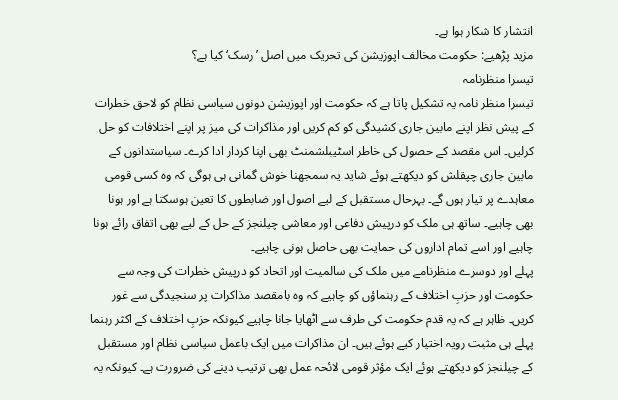انتشار کا شکار ہوا ہے۔
مزید پڑھیے: حکومت مخالف اپوزیشن کی تحریک میں اصل ’رسک‘ کیا ہے؟
تیسرا منظرنامہ
تیسرا منظر نامہ یہ تشکیل پاتا ہے کہ حکومت اور اپوزیشن دونوں سیاسی نظام کو لاحق خطرات کے پیش نظر اپنے مابین جاری کشیدگی کو کم کریں اور مذاکرات کی میز پر اپنے اختلافات کو حل کرلیں۔ اس مقصد کے حصول کی خاطر اسٹیبلشمنٹ بھی اپنا کردار ادا کرے۔ سیاستدانوں کے مابین جاری چپقلش کو دیکھتے ہوئے شاید یہ سمجھنا خوش گمانی ہی ہوگی کہ وہ کسی قومی معاہدے پر تیار ہوں گے۔ بہرحال مستقبل کے لیے اصول اور ضابطوں کا تعین ہوسکتا ہے اور ہونا بھی چاہیے۔ ساتھ ہی ملک کو درپیش دفاعی اور معاشی چیلنجز کے حل کے لیے بھی اتفاق رائے ہونا چاہیے اور اسے تمام اداروں کی حمایت بھی حاصل ہونی چاہیے۔
پہلے اور دوسرے منظرنامے میں ملک کی سالمیت اور اتحاد کو درپیش خطرات کی وجہ سے حکومت اور حزبِ اختلاف کے رہنماؤں کو چاہیے کہ وہ بامقصد مذاکرات پر سنجیدگی سے غور کریں۔ ظاہر ہے کہ یہ قدم حکومت کی طرف سے اٹھایا جانا چاہیے کیونکہ حزبِ اختلاف کے اکثر رہنما پہلے ہی مثبت رویہ اختیار کیے ہوئے ہیں۔ ان مذاکرات میں ایک باعمل سیاسی نظام اور مستقبل کے چیلنجز کو دیکھتے ہوئے ایک مؤثر قومی لائحہ عمل بھی ترتیب دینے کی ضرورت ہے۔ کیونکہ یہ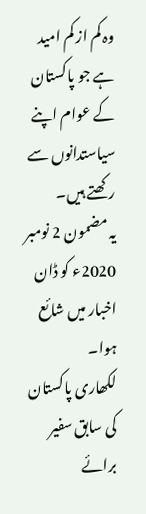وہ کم از کم امید ہے جو پاکستان کے عوام اپنے سیاستدانوں سے رکھتے ہیں۔
یہ مضمون 2 نومبر 2020ء کو ڈان اخبار میں شائع ہوا۔
لکھاری پاکستان کی سابق سفیر برائے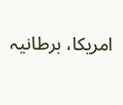امریکا، برطانیہ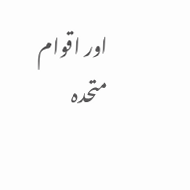اور اقوام متحدہ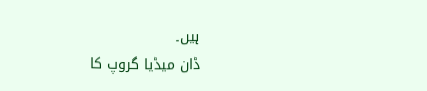ہیں۔
ڈان میڈیا گروپ کا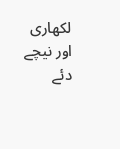لکھاری اور نیچے دئے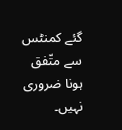گئے کمنٹس سے متّفق ہونا ضروری نہیں۔